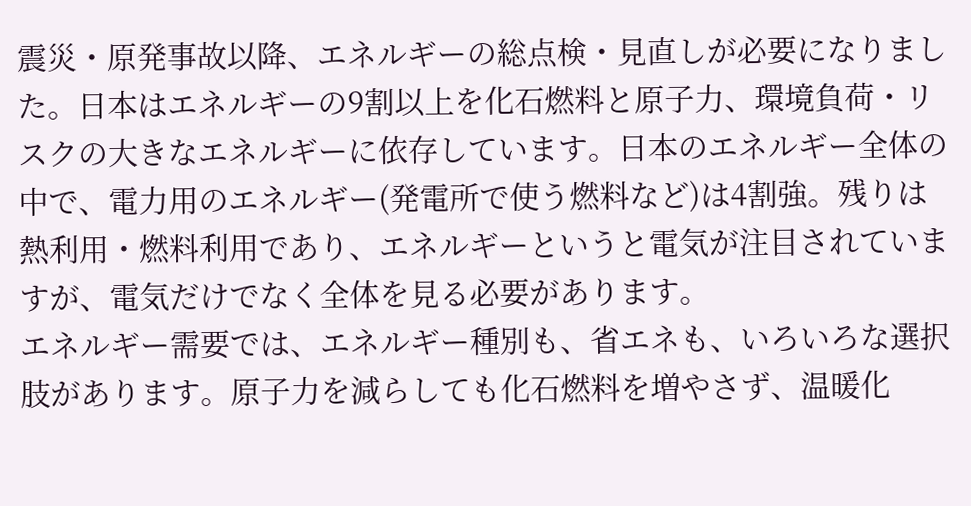震災・原発事故以降、エネルギーの総点検・見直しが必要になりました。日本はエネルギーの9割以上を化石燃料と原子力、環境負荷・リスクの大きなエネルギーに依存しています。日本のエネルギー全体の中で、電力用のエネルギー(発電所で使う燃料など)は4割強。残りは熱利用・燃料利用であり、エネルギーというと電気が注目されていますが、電気だけでなく全体を見る必要があります。
エネルギー需要では、エネルギー種別も、省エネも、いろいろな選択肢があります。原子力を減らしても化石燃料を増やさず、温暖化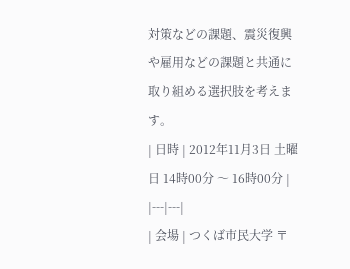対策などの課題、震災復興や雇用などの課題と共通に取り組める選択肢を考えます。
| 日時 | 2012年11月3日 土曜日 14時00分 〜 16時00分 |
|---|---|
| 会場 | つくば市民大学 〒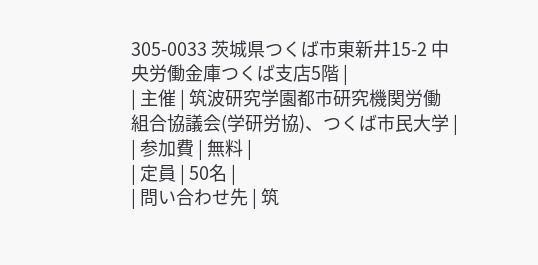305-0033 茨城県つくば市東新井15-2 中央労働金庫つくば支店5階 |
| 主催 | 筑波研究学園都市研究機関労働組合協議会(学研労協)、つくば市民大学 |
| 参加費 | 無料 |
| 定員 | 50名 |
| 問い合わせ先 | 筑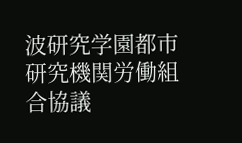波研究学園都市研究機関労働組合協議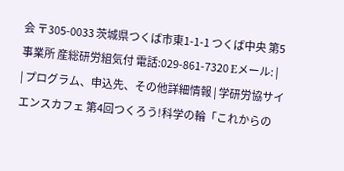会 〒305-0033 茨城県つくば市東1-1-1 つくば中央 第5事業所 産総研労組気付 電話:029-861-7320 Eメール: |
| プログラム、申込先、その他詳細情報 | 学研労協サイエンスカフェ 第4回つくろう!科学の輪「これからの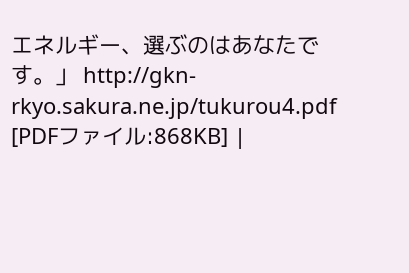エネルギー、選ぶのはあなたです。」 http://gkn-rkyo.sakura.ne.jp/tukurou4.pdf [PDFファイル:868KB] |